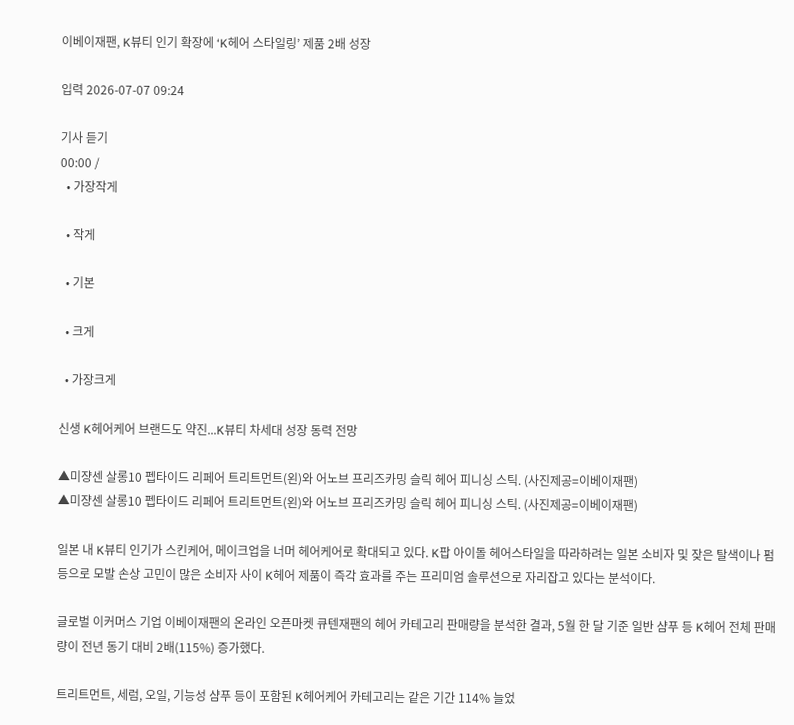이베이재팬, K뷰티 인기 확장에 ‘K헤어 스타일링’ 제품 2배 성장

입력 2026-07-07 09:24

기사 듣기
00:00 /
  • 가장작게

  • 작게

  • 기본

  • 크게

  • 가장크게

신생 K헤어케어 브랜드도 약진...K뷰티 차세대 성장 동력 전망

▲미쟝센 살롱10 펩타이드 리페어 트리트먼트(왼)와 어노브 프리즈카밍 슬릭 헤어 피니싱 스틱. (사진제공=이베이재팬)
▲미쟝센 살롱10 펩타이드 리페어 트리트먼트(왼)와 어노브 프리즈카밍 슬릭 헤어 피니싱 스틱. (사진제공=이베이재팬)

일본 내 K뷰티 인기가 스킨케어, 메이크업을 너머 헤어케어로 확대되고 있다. K팝 아이돌 헤어스타일을 따라하려는 일본 소비자 및 잦은 탈색이나 펌 등으로 모발 손상 고민이 많은 소비자 사이 K헤어 제품이 즉각 효과를 주는 프리미엄 솔루션으로 자리잡고 있다는 분석이다.

글로벌 이커머스 기업 이베이재팬의 온라인 오픈마켓 큐텐재팬의 헤어 카테고리 판매량을 분석한 결과, 5월 한 달 기준 일반 샴푸 등 K헤어 전체 판매량이 전년 동기 대비 2배(115%) 증가했다.

트리트먼트, 세럼, 오일, 기능성 샴푸 등이 포함된 K헤어케어 카테고리는 같은 기간 114% 늘었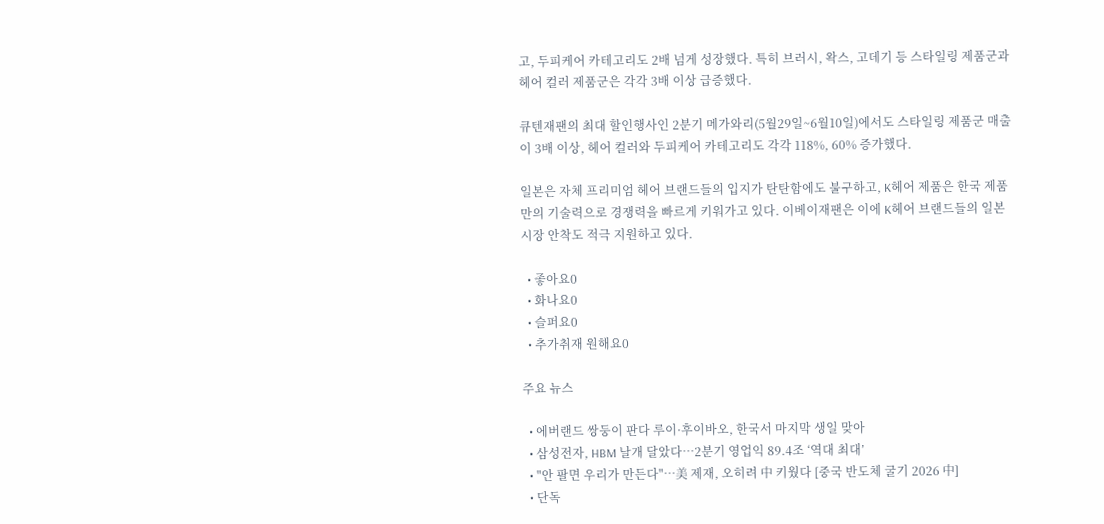고, 두피케어 카테고리도 2배 넘게 성장했다. 특히 브러시, 왁스, 고데기 등 스타일링 제품군과 헤어 컬러 제품군은 각각 3배 이상 급증했다.

큐텐재팬의 최대 할인행사인 2분기 메가와리(5월29일~6월10일)에서도 스타일링 제품군 매출이 3배 이상, 헤어 컬러와 두피케어 카테고리도 각각 118%, 60% 증가했다.

일본은 자체 프리미엄 헤어 브랜드들의 입지가 탄탄함에도 불구하고, K헤어 제품은 한국 제품만의 기술력으로 경쟁력을 빠르게 키워가고 있다. 이베이재팬은 이에 K헤어 브랜드들의 일본 시장 안착도 적극 지원하고 있다.

  • 좋아요0
  • 화나요0
  • 슬퍼요0
  • 추가취재 원해요0

주요 뉴스

  • 에버랜드 쌍둥이 판다 루이·후이바오, 한국서 마지막 생일 맞아
  • 삼성전자, HBM 날개 달았다…2분기 영업익 89.4조 ‘역대 최대’
  • "안 팔면 우리가 만든다"…美 제재, 오히려 中 키웠다 [중국 반도체 굴기 2026 中]
  • 단독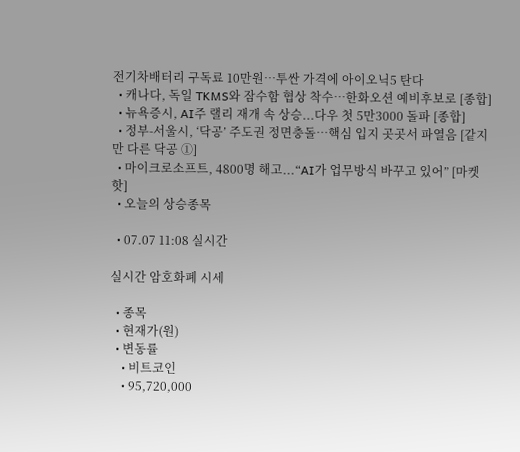전기차배터리 구독료 10만원…투싼 가격에 아이오닉5 탄다
  • 캐나다, 독일 TKMS와 잠수함 협상 착수…한화오션 예비후보로 [종합]
  • 뉴욕증시, AI주 랠리 재개 속 상승...다우 첫 5만3000 돌파 [종합]
  • 정부-서울시, ‘닥공’ 주도권 정면충돌…핵심 입지 곳곳서 파열음 [같지만 다른 닥공 ①]
  • 마이크로소프트, 4800명 해고...“AI가 업무방식 바꾸고 있어” [마켓핫]
  • 오늘의 상승종목

  • 07.07 11:08 실시간

실시간 암호화폐 시세

  • 종목
  • 현재가(원)
  • 변동률
    • 비트코인
    • 95,720,000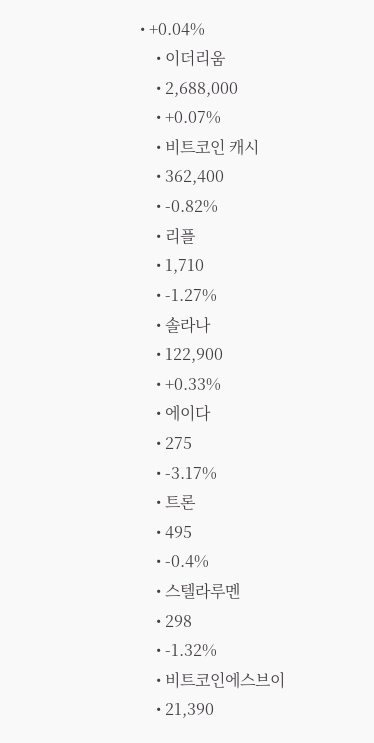• +0.04%
    • 이더리움
    • 2,688,000
    • +0.07%
    • 비트코인 캐시
    • 362,400
    • -0.82%
    • 리플
    • 1,710
    • -1.27%
    • 솔라나
    • 122,900
    • +0.33%
    • 에이다
    • 275
    • -3.17%
    • 트론
    • 495
    • -0.4%
    • 스텔라루멘
    • 298
    • -1.32%
    • 비트코인에스브이
    • 21,390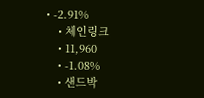• -2.91%
    • 체인링크
    • 11,960
    • -1.08%
    • 샌드박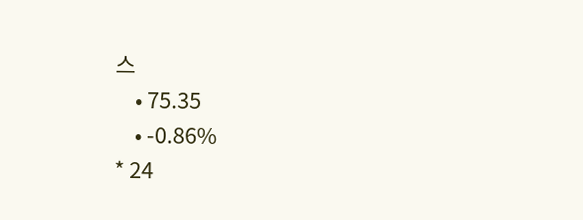스
    • 75.35
    • -0.86%
* 24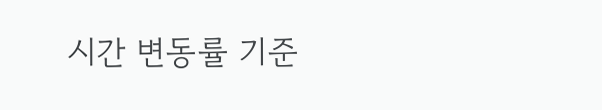시간 변동률 기준